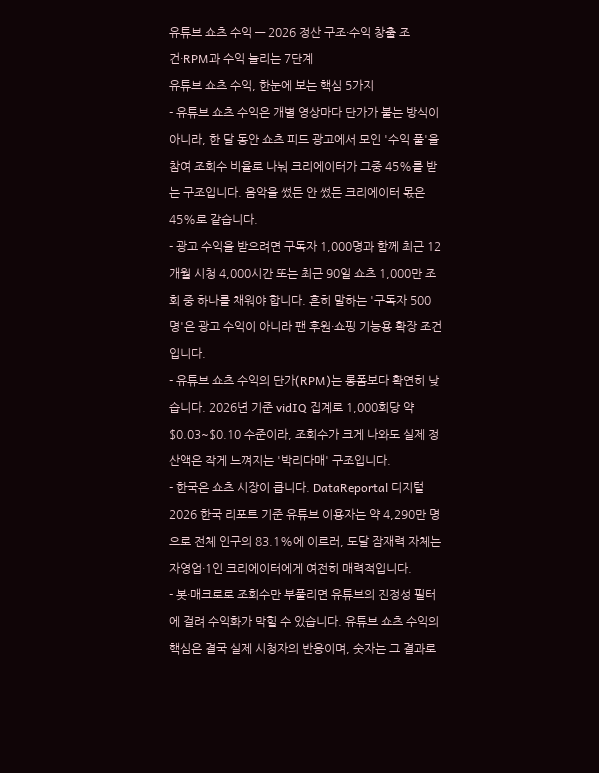유튜브 쇼츠 수익 — 2026 정산 구조·수익 창출 조건·RPM과 수익 늘리는 7단계
유튜브 쇼츠 수익, 한눈에 보는 핵심 5가지
- 유튜브 쇼츠 수익은 개별 영상마다 단가가 붙는 방식이 아니라, 한 달 동안 쇼츠 피드 광고에서 모인 '수익 풀'을 참여 조회수 비율로 나눠 크리에이터가 그중 45%를 받는 구조입니다. 음악을 썼든 안 썼든 크리에이터 몫은 45%로 같습니다.
- 광고 수익을 받으려면 구독자 1,000명과 함께 최근 12개월 시청 4,000시간 또는 최근 90일 쇼츠 1,000만 조회 중 하나를 채워야 합니다. 흔히 말하는 '구독자 500명'은 광고 수익이 아니라 팬 후원·쇼핑 기능용 확장 조건입니다.
- 유튜브 쇼츠 수익의 단가(RPM)는 롱폼보다 확연히 낮습니다. 2026년 기준 vidIQ 집계로 1,000회당 약 $0.03~$0.10 수준이라, 조회수가 크게 나와도 실제 정산액은 작게 느껴지는 '박리다매' 구조입니다.
- 한국은 쇼츠 시장이 큽니다. DataReportal 디지털 2026 한국 리포트 기준 유튜브 이용자는 약 4,290만 명으로 전체 인구의 83.1%에 이르러, 도달 잠재력 자체는 자영업·1인 크리에이터에게 여전히 매력적입니다.
- 봇·매크로로 조회수만 부풀리면 유튜브의 진정성 필터에 걸려 수익화가 막힐 수 있습니다. 유튜브 쇼츠 수익의 핵심은 결국 실제 시청자의 반응이며, 숫자는 그 결과로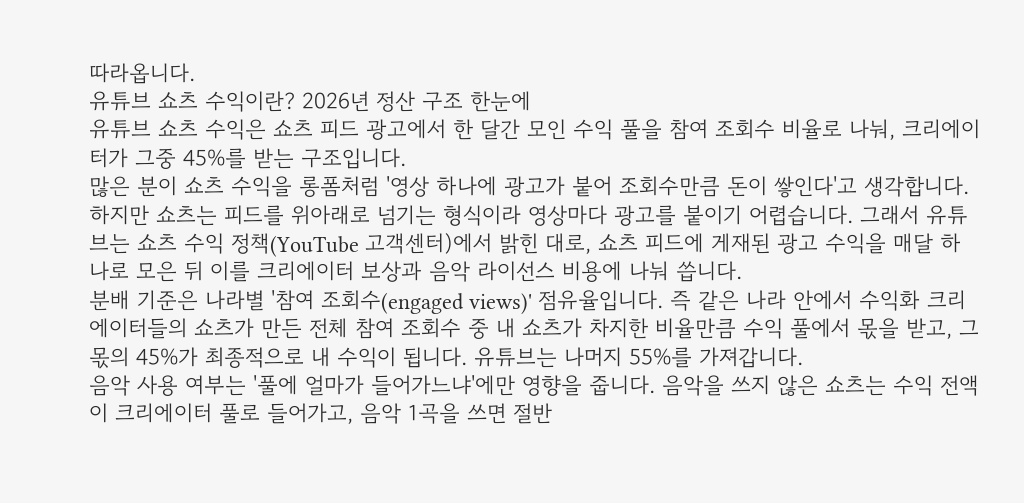따라옵니다.
유튜브 쇼츠 수익이란? 2026년 정산 구조 한눈에
유튜브 쇼츠 수익은 쇼츠 피드 광고에서 한 달간 모인 수익 풀을 참여 조회수 비율로 나눠, 크리에이터가 그중 45%를 받는 구조입니다.
많은 분이 쇼츠 수익을 롱폼처럼 '영상 하나에 광고가 붙어 조회수만큼 돈이 쌓인다'고 생각합니다. 하지만 쇼츠는 피드를 위아래로 넘기는 형식이라 영상마다 광고를 붙이기 어렵습니다. 그래서 유튜브는 쇼츠 수익 정책(YouTube 고객센터)에서 밝힌 대로, 쇼츠 피드에 게재된 광고 수익을 매달 하나로 모은 뒤 이를 크리에이터 보상과 음악 라이선스 비용에 나눠 씁니다.
분배 기준은 나라별 '참여 조회수(engaged views)' 점유율입니다. 즉 같은 나라 안에서 수익화 크리에이터들의 쇼츠가 만든 전체 참여 조회수 중 내 쇼츠가 차지한 비율만큼 수익 풀에서 몫을 받고, 그 몫의 45%가 최종적으로 내 수익이 됩니다. 유튜브는 나머지 55%를 가져갑니다.
음악 사용 여부는 '풀에 얼마가 들어가느냐'에만 영향을 줍니다. 음악을 쓰지 않은 쇼츠는 수익 전액이 크리에이터 풀로 들어가고, 음악 1곡을 쓰면 절반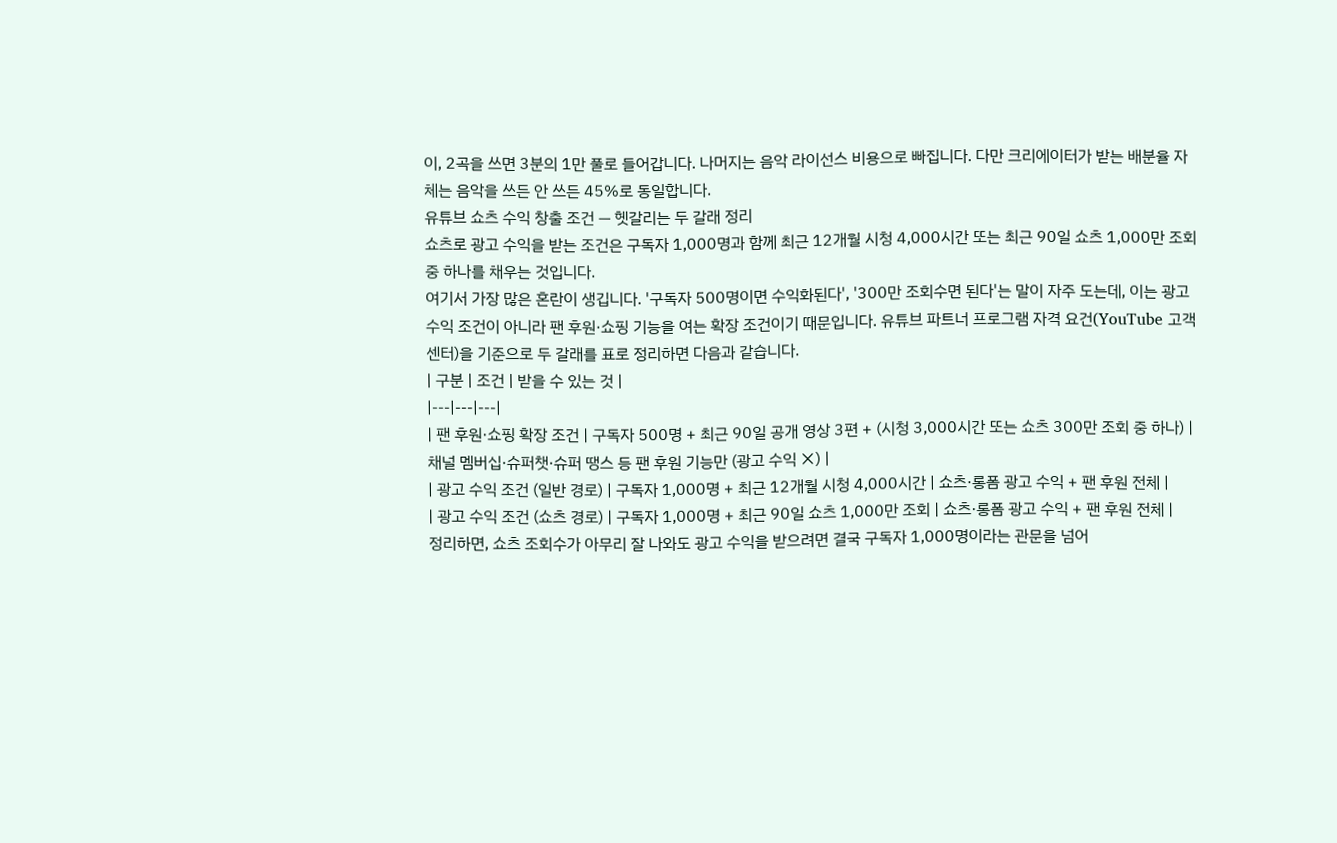이, 2곡을 쓰면 3분의 1만 풀로 들어갑니다. 나머지는 음악 라이선스 비용으로 빠집니다. 다만 크리에이터가 받는 배분율 자체는 음악을 쓰든 안 쓰든 45%로 동일합니다.
유튜브 쇼츠 수익 창출 조건 — 헷갈리는 두 갈래 정리
쇼츠로 광고 수익을 받는 조건은 구독자 1,000명과 함께 최근 12개월 시청 4,000시간 또는 최근 90일 쇼츠 1,000만 조회 중 하나를 채우는 것입니다.
여기서 가장 많은 혼란이 생깁니다. '구독자 500명이면 수익화된다', '300만 조회수면 된다'는 말이 자주 도는데, 이는 광고 수익 조건이 아니라 팬 후원·쇼핑 기능을 여는 확장 조건이기 때문입니다. 유튜브 파트너 프로그램 자격 요건(YouTube 고객센터)을 기준으로 두 갈래를 표로 정리하면 다음과 같습니다.
| 구분 | 조건 | 받을 수 있는 것 |
|---|---|---|
| 팬 후원·쇼핑 확장 조건 | 구독자 500명 + 최근 90일 공개 영상 3편 + (시청 3,000시간 또는 쇼츠 300만 조회 중 하나) | 채널 멤버십·슈퍼챗·슈퍼 땡스 등 팬 후원 기능만 (광고 수익 ❌) |
| 광고 수익 조건 (일반 경로) | 구독자 1,000명 + 최근 12개월 시청 4,000시간 | 쇼츠·롱폼 광고 수익 + 팬 후원 전체 |
| 광고 수익 조건 (쇼츠 경로) | 구독자 1,000명 + 최근 90일 쇼츠 1,000만 조회 | 쇼츠·롱폼 광고 수익 + 팬 후원 전체 |
정리하면, 쇼츠 조회수가 아무리 잘 나와도 광고 수익을 받으려면 결국 구독자 1,000명이라는 관문을 넘어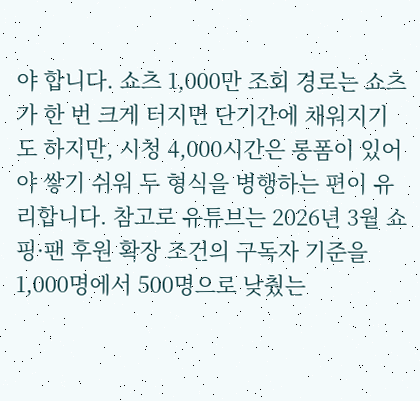야 합니다. 쇼츠 1,000만 조회 경로는 쇼츠가 한 번 크게 터지면 단기간에 채워지기도 하지만, 시청 4,000시간은 롱폼이 있어야 쌓기 쉬워 두 형식을 병행하는 편이 유리합니다. 참고로 유튜브는 2026년 3월 쇼핑·팬 후원 확장 조건의 구독자 기준을 1,000명에서 500명으로 낮췄는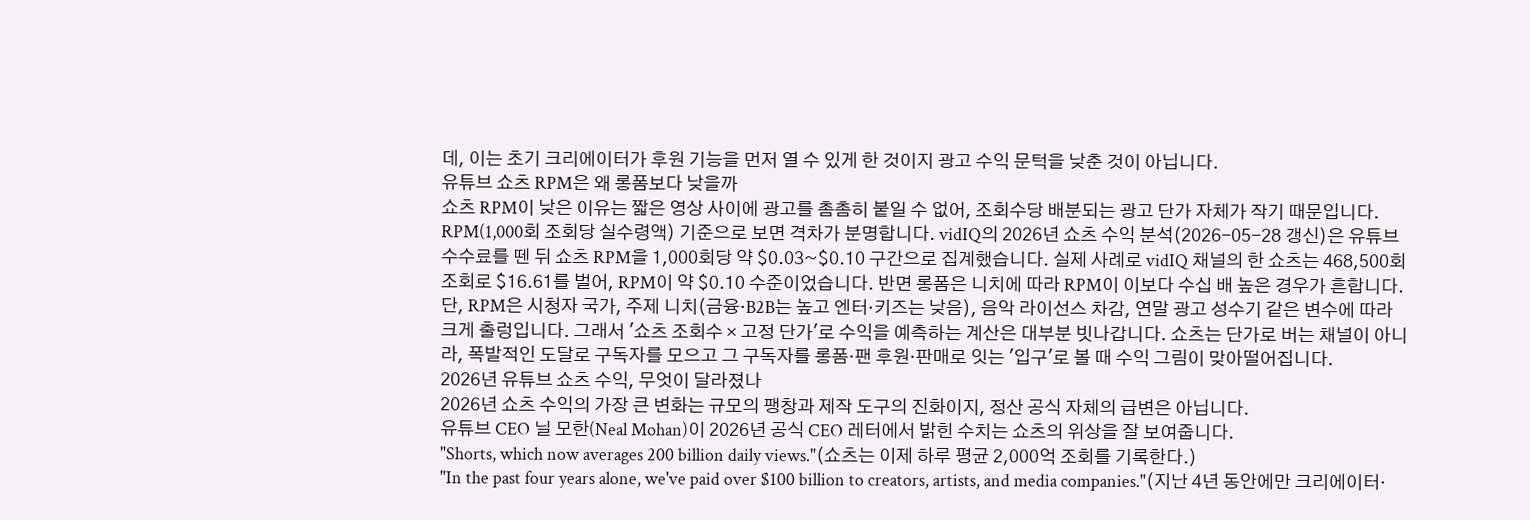데, 이는 초기 크리에이터가 후원 기능을 먼저 열 수 있게 한 것이지 광고 수익 문턱을 낮춘 것이 아닙니다.
유튜브 쇼츠 RPM은 왜 롱폼보다 낮을까
쇼츠 RPM이 낮은 이유는 짧은 영상 사이에 광고를 촘촘히 붙일 수 없어, 조회수당 배분되는 광고 단가 자체가 작기 때문입니다.
RPM(1,000회 조회당 실수령액) 기준으로 보면 격차가 분명합니다. vidIQ의 2026년 쇼츠 수익 분석(2026-05-28 갱신)은 유튜브 수수료를 뗀 뒤 쇼츠 RPM을 1,000회당 약 $0.03~$0.10 구간으로 집계했습니다. 실제 사례로 vidIQ 채널의 한 쇼츠는 468,500회 조회로 $16.61를 벌어, RPM이 약 $0.10 수준이었습니다. 반면 롱폼은 니치에 따라 RPM이 이보다 수십 배 높은 경우가 흔합니다.
단, RPM은 시청자 국가, 주제 니치(금융·B2B는 높고 엔터·키즈는 낮음), 음악 라이선스 차감, 연말 광고 성수기 같은 변수에 따라 크게 출렁입니다. 그래서 '쇼츠 조회수 × 고정 단가'로 수익을 예측하는 계산은 대부분 빗나갑니다. 쇼츠는 단가로 버는 채널이 아니라, 폭발적인 도달로 구독자를 모으고 그 구독자를 롱폼·팬 후원·판매로 잇는 '입구'로 볼 때 수익 그림이 맞아떨어집니다.
2026년 유튜브 쇼츠 수익, 무엇이 달라졌나
2026년 쇼츠 수익의 가장 큰 변화는 규모의 팽창과 제작 도구의 진화이지, 정산 공식 자체의 급변은 아닙니다.
유튜브 CEO 닐 모한(Neal Mohan)이 2026년 공식 CEO 레터에서 밝힌 수치는 쇼츠의 위상을 잘 보여줍니다.
"Shorts, which now averages 200 billion daily views."(쇼츠는 이제 하루 평균 2,000억 조회를 기록한다.)
"In the past four years alone, we've paid over $100 billion to creators, artists, and media companies."(지난 4년 동안에만 크리에이터·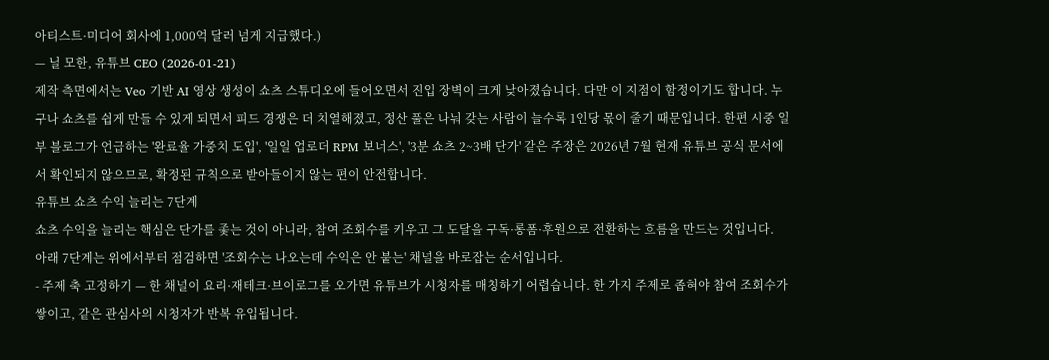아티스트·미디어 회사에 1,000억 달러 넘게 지급했다.)
— 닐 모한, 유튜브 CEO (2026-01-21)
제작 측면에서는 Veo 기반 AI 영상 생성이 쇼츠 스튜디오에 들어오면서 진입 장벽이 크게 낮아졌습니다. 다만 이 지점이 함정이기도 합니다. 누구나 쇼츠를 쉽게 만들 수 있게 되면서 피드 경쟁은 더 치열해졌고, 정산 풀은 나눠 갖는 사람이 늘수록 1인당 몫이 줄기 때문입니다. 한편 시중 일부 블로그가 언급하는 '완료율 가중치 도입', '일일 업로더 RPM 보너스', '3분 쇼츠 2~3배 단가' 같은 주장은 2026년 7월 현재 유튜브 공식 문서에서 확인되지 않으므로, 확정된 규칙으로 받아들이지 않는 편이 안전합니다.
유튜브 쇼츠 수익 늘리는 7단계
쇼츠 수익을 늘리는 핵심은 단가를 좇는 것이 아니라, 참여 조회수를 키우고 그 도달을 구독·롱폼·후원으로 전환하는 흐름을 만드는 것입니다.
아래 7단계는 위에서부터 점검하면 '조회수는 나오는데 수익은 안 붙는' 채널을 바로잡는 순서입니다.
- 주제 축 고정하기 — 한 채널이 요리·재테크·브이로그를 오가면 유튜브가 시청자를 매칭하기 어렵습니다. 한 가지 주제로 좁혀야 참여 조회수가 쌓이고, 같은 관심사의 시청자가 반복 유입됩니다.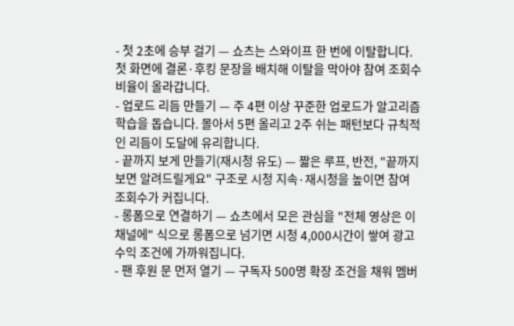- 첫 2초에 승부 걸기 — 쇼츠는 스와이프 한 번에 이탈합니다. 첫 화면에 결론·후킹 문장을 배치해 이탈을 막아야 참여 조회수 비율이 올라갑니다.
- 업로드 리듬 만들기 — 주 4편 이상 꾸준한 업로드가 알고리즘 학습을 돕습니다. 몰아서 5편 올리고 2주 쉬는 패턴보다 규칙적인 리듬이 도달에 유리합니다.
- 끝까지 보게 만들기(재시청 유도) — 짧은 루프, 반전, "끝까지 보면 알려드릴게요" 구조로 시청 지속·재시청을 높이면 참여 조회수가 커집니다.
- 롱폼으로 연결하기 — 쇼츠에서 모은 관심을 "전체 영상은 이 채널에" 식으로 롱폼으로 넘기면 시청 4,000시간이 쌓여 광고 수익 조건에 가까워집니다.
- 팬 후원 문 먼저 열기 — 구독자 500명 확장 조건을 채워 멤버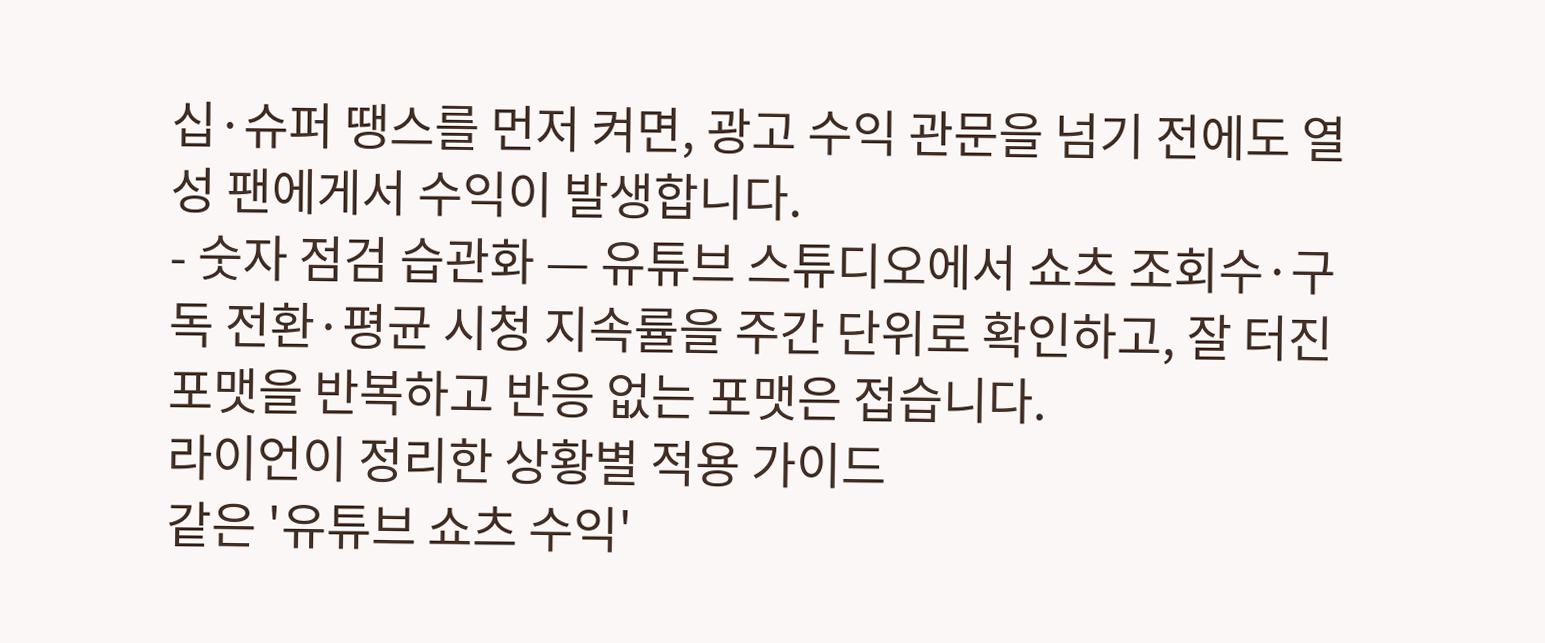십·슈퍼 땡스를 먼저 켜면, 광고 수익 관문을 넘기 전에도 열성 팬에게서 수익이 발생합니다.
- 숫자 점검 습관화 — 유튜브 스튜디오에서 쇼츠 조회수·구독 전환·평균 시청 지속률을 주간 단위로 확인하고, 잘 터진 포맷을 반복하고 반응 없는 포맷은 접습니다.
라이언이 정리한 상황별 적용 가이드
같은 '유튜브 쇼츠 수익'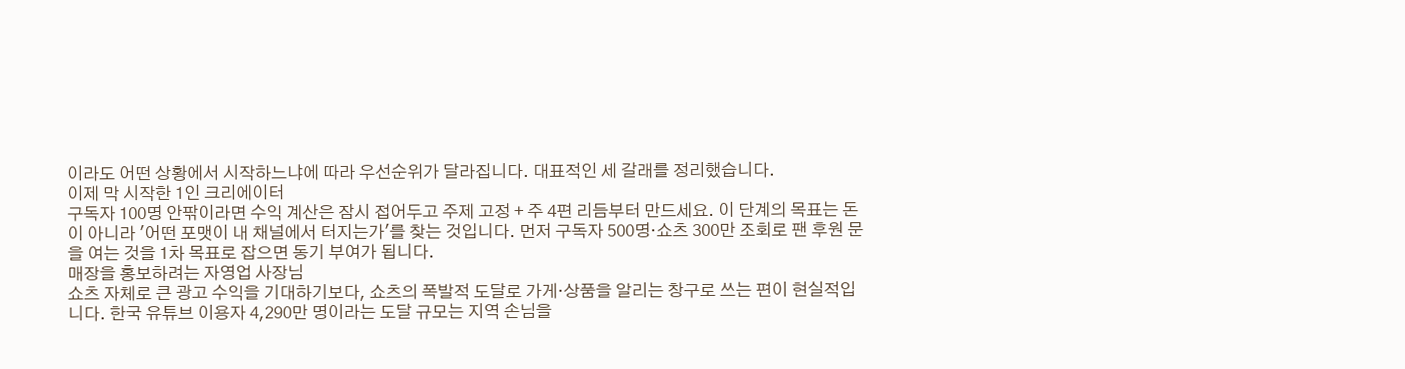이라도 어떤 상황에서 시작하느냐에 따라 우선순위가 달라집니다. 대표적인 세 갈래를 정리했습니다.
이제 막 시작한 1인 크리에이터
구독자 100명 안팎이라면 수익 계산은 잠시 접어두고 주제 고정 + 주 4편 리듬부터 만드세요. 이 단계의 목표는 돈이 아니라 '어떤 포맷이 내 채널에서 터지는가'를 찾는 것입니다. 먼저 구독자 500명·쇼츠 300만 조회로 팬 후원 문을 여는 것을 1차 목표로 잡으면 동기 부여가 됩니다.
매장을 홍보하려는 자영업 사장님
쇼츠 자체로 큰 광고 수익을 기대하기보다, 쇼츠의 폭발적 도달로 가게·상품을 알리는 창구로 쓰는 편이 현실적입니다. 한국 유튜브 이용자 4,290만 명이라는 도달 규모는 지역 손님을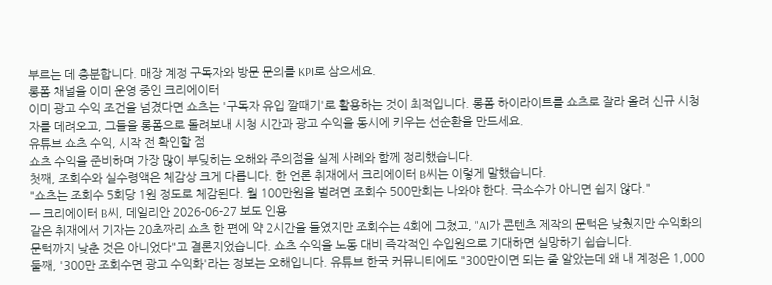부르는 데 충분합니다. 매장 계정 구독자와 방문 문의를 KPI로 삼으세요.
롱폼 채널을 이미 운영 중인 크리에이터
이미 광고 수익 조건을 넘겼다면 쇼츠는 '구독자 유입 깔때기'로 활용하는 것이 최적입니다. 롱폼 하이라이트를 쇼츠로 잘라 올려 신규 시청자를 데려오고, 그들을 롱폼으로 돌려보내 시청 시간과 광고 수익을 동시에 키우는 선순환을 만드세요.
유튜브 쇼츠 수익, 시작 전 확인할 점
쇼츠 수익을 준비하며 가장 많이 부딪히는 오해와 주의점을 실제 사례와 함께 정리했습니다.
첫째, 조회수와 실수령액은 체감상 크게 다릅니다. 한 언론 취재에서 크리에이터 B씨는 이렇게 말했습니다.
"쇼츠는 조회수 5회당 1원 정도로 체감된다. 월 100만원을 벌려면 조회수 500만회는 나와야 한다. 극소수가 아니면 쉽지 않다."
— 크리에이터 B씨, 데일리안 2026-06-27 보도 인용
같은 취재에서 기자는 20초짜리 쇼츠 한 편에 약 2시간을 들였지만 조회수는 4회에 그쳤고, "AI가 콘텐츠 제작의 문턱은 낮췄지만 수익화의 문턱까지 낮춘 것은 아니었다"고 결론지었습니다. 쇼츠 수익을 노동 대비 즉각적인 수입원으로 기대하면 실망하기 쉽습니다.
둘째, '300만 조회수면 광고 수익화'라는 정보는 오해입니다. 유튜브 한국 커뮤니티에도 "300만이면 되는 줄 알았는데 왜 내 계정은 1,000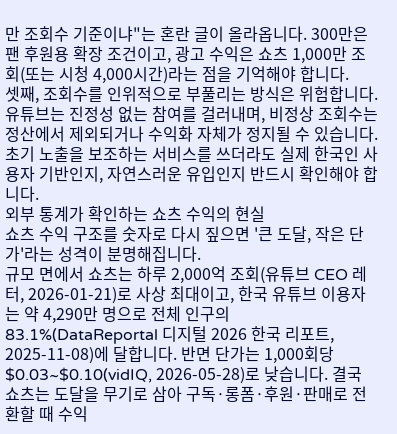만 조회수 기준이냐"는 혼란 글이 올라옵니다. 300만은 팬 후원용 확장 조건이고, 광고 수익은 쇼츠 1,000만 조회(또는 시청 4,000시간)라는 점을 기억해야 합니다.
셋째, 조회수를 인위적으로 부풀리는 방식은 위험합니다. 유튜브는 진정성 없는 참여를 걸러내며, 비정상 조회수는 정산에서 제외되거나 수익화 자체가 정지될 수 있습니다. 초기 노출을 보조하는 서비스를 쓰더라도 실제 한국인 사용자 기반인지, 자연스러운 유입인지 반드시 확인해야 합니다.
외부 통계가 확인하는 쇼츠 수익의 현실
쇼츠 수익 구조를 숫자로 다시 짚으면 '큰 도달, 작은 단가'라는 성격이 분명해집니다.
규모 면에서 쇼츠는 하루 2,000억 조회(유튜브 CEO 레터, 2026-01-21)로 사상 최대이고, 한국 유튜브 이용자는 약 4,290만 명으로 전체 인구의 83.1%(DataReportal 디지털 2026 한국 리포트, 2025-11-08)에 달합니다. 반면 단가는 1,000회당 $0.03~$0.10(vidIQ, 2026-05-28)로 낮습니다. 결국 쇼츠는 도달을 무기로 삼아 구독·롱폼·후원·판매로 전환할 때 수익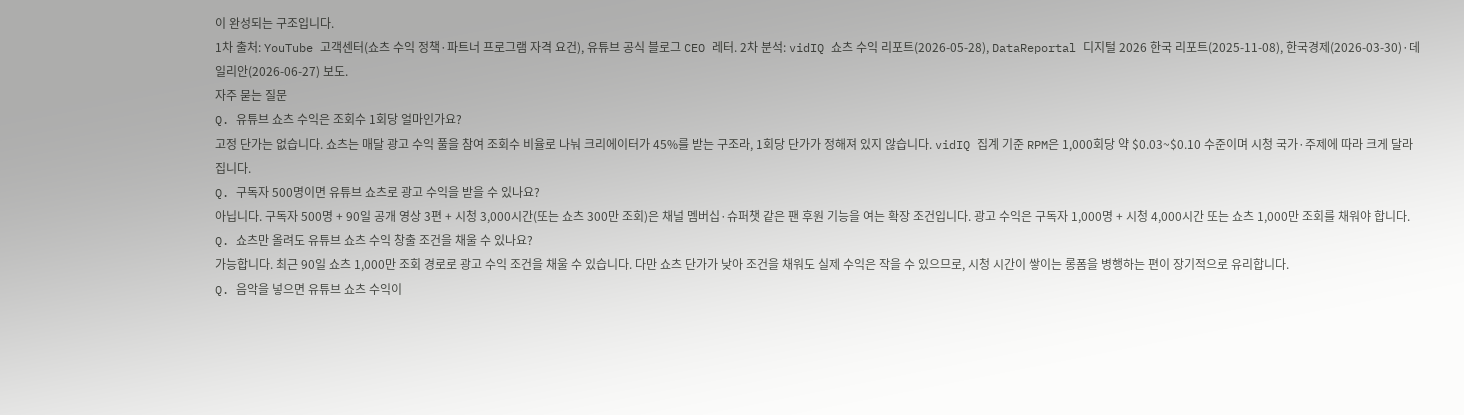이 완성되는 구조입니다.
1차 출처: YouTube 고객센터(쇼츠 수익 정책·파트너 프로그램 자격 요건), 유튜브 공식 블로그 CEO 레터. 2차 분석: vidIQ 쇼츠 수익 리포트(2026-05-28), DataReportal 디지털 2026 한국 리포트(2025-11-08), 한국경제(2026-03-30)·데일리안(2026-06-27) 보도.
자주 묻는 질문
Q. 유튜브 쇼츠 수익은 조회수 1회당 얼마인가요?
고정 단가는 없습니다. 쇼츠는 매달 광고 수익 풀을 참여 조회수 비율로 나눠 크리에이터가 45%를 받는 구조라, 1회당 단가가 정해져 있지 않습니다. vidIQ 집계 기준 RPM은 1,000회당 약 $0.03~$0.10 수준이며 시청 국가·주제에 따라 크게 달라집니다.
Q. 구독자 500명이면 유튜브 쇼츠로 광고 수익을 받을 수 있나요?
아닙니다. 구독자 500명 + 90일 공개 영상 3편 + 시청 3,000시간(또는 쇼츠 300만 조회)은 채널 멤버십·슈퍼챗 같은 팬 후원 기능을 여는 확장 조건입니다. 광고 수익은 구독자 1,000명 + 시청 4,000시간 또는 쇼츠 1,000만 조회를 채워야 합니다.
Q. 쇼츠만 올려도 유튜브 쇼츠 수익 창출 조건을 채울 수 있나요?
가능합니다. 최근 90일 쇼츠 1,000만 조회 경로로 광고 수익 조건을 채울 수 있습니다. 다만 쇼츠 단가가 낮아 조건을 채워도 실제 수익은 작을 수 있으므로, 시청 시간이 쌓이는 롱폼을 병행하는 편이 장기적으로 유리합니다.
Q. 음악을 넣으면 유튜브 쇼츠 수익이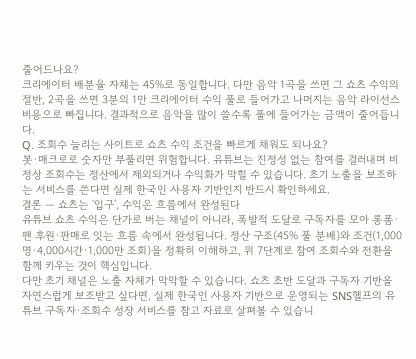줄어드나요?
크리에이터 배분율 자체는 45%로 동일합니다. 다만 음악 1곡을 쓰면 그 쇼츠 수익의 절반, 2곡을 쓰면 3분의 1만 크리에이터 수익 풀로 들어가고 나머지는 음악 라이선스 비용으로 빠집니다. 결과적으로 음악을 많이 쓸수록 풀에 들어가는 금액이 줄어듭니다.
Q. 조회수 늘리는 사이트로 쇼츠 수익 조건을 빠르게 채워도 되나요?
봇·매크로로 숫자만 부풀리면 위험합니다. 유튜브는 진정성 없는 참여를 걸러내며 비정상 조회수는 정산에서 제외되거나 수익화가 막힐 수 있습니다. 초기 노출을 보조하는 서비스를 쓴다면 실제 한국인 사용자 기반인지 반드시 확인하세요.
결론 — 쇼츠는 '입구', 수익은 흐름에서 완성된다
유튜브 쇼츠 수익은 단가로 버는 채널이 아니라, 폭발적 도달로 구독자를 모아 롱폼·팬 후원·판매로 잇는 흐름 속에서 완성됩니다. 정산 구조(45% 풀 분배)와 조건(1,000명·4,000시간·1,000만 조회)을 정확히 이해하고, 위 7단계로 참여 조회수와 전환을 함께 키우는 것이 핵심입니다.
다만 초기 채널은 노출 자체가 막막할 수 있습니다. 쇼츠 초반 도달과 구독자 기반을 자연스럽게 보조받고 싶다면, 실제 한국인 사용자 기반으로 운영되는 SNS헬프의 유튜브 구독자·조회수 성장 서비스를 참고 자료로 살펴볼 수 있습니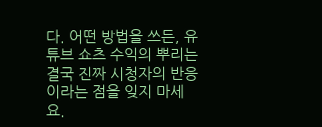다. 어떤 방법을 쓰든, 유튜브 쇼츠 수익의 뿌리는 결국 진짜 시청자의 반응이라는 점을 잊지 마세요.